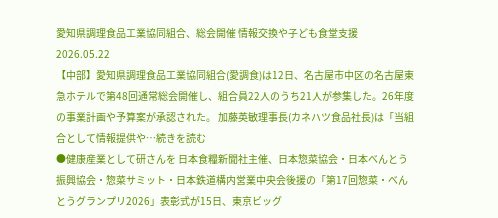愛知県調理食品工業協同組合、総会開催 情報交換や子ども食堂支援
2026.05.22
【中部】愛知県調理食品工業協同組合(愛調食)は12日、名古屋市中区の名古屋東急ホテルで第48回通常総会開催し、組合員22人のうち21人が参集した。26年度の事業計画や予算案が承認された。 加藤英敏理事長(カネハツ食品社長)は「当組合として情報提供や…続きを読む
●健康産業として研さんを 日本食糧新聞社主催、日本惣菜協会・日本べんとう振興協会・惣菜サミット・日本鉄道構内営業中央会後援の「第17回惣菜・べんとうグランプリ2026」表彰式が15日、東京ビッグ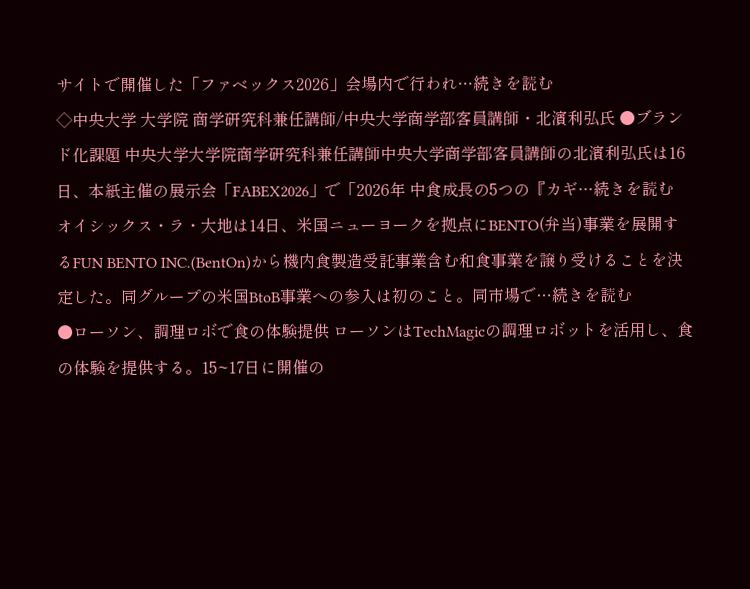サイトで開催した「ファベックス2026」会場内で行われ…続きを読む
◇中央大学 大学院 商学研究科兼任講師/中央大学商学部客員講師・北濱利弘氏 ●ブランド化課題 中央大学大学院商学研究科兼任講師中央大学商学部客員講師の北濱利弘氏は16日、本紙主催の展示会「FABEX2026」で「2026年 中食成長の5つの『カギ…続きを読む
オイシックス・ラ・大地は14日、米国ニューヨークを拠点にBENTO(弁当)事業を展開するFUN BENTO INC.(BentOn)から機内食製造受託事業含む和食事業を譲り受けることを決定した。同グループの米国BtoB事業への参入は初のこと。同市場で…続きを読む
●ローソン、調理ロボで食の体験提供 ローソンはTechMagicの調理ロボットを活用し、食の体験を提供する。15~17日に開催の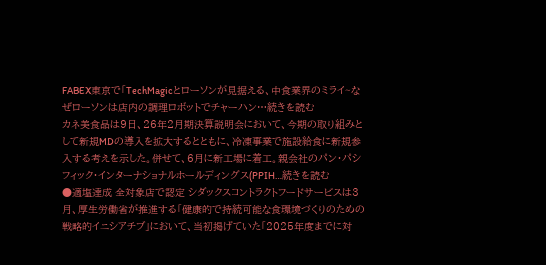FABEX東京で「TechMagicとローソンが見据える、中食業界のミライ~なぜローソンは店内の調理ロボットでチャーハン…続きを読む
カネ美食品は9日、26年2月期決算説明会において、今期の取り組みとして新規MDの導入を拡大するとともに、冷凍事業で施設給食に新規参入する考えを示した。併せて、6月に新工場に着工。親会社のパン・パシフィック・インターナショナルホールディングス(PPIH…続きを読む
●適塩達成 全対象店で認定 シダックスコントラクトフードサービスは3月、厚生労働省が推進する「健康的で持続可能な食環境づくりのための戦略的イニシアチブ」において、当初掲げていた「2025年度までに対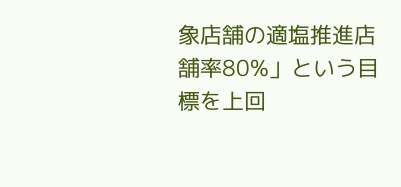象店舗の適塩推進店舗率80%」という目標を上回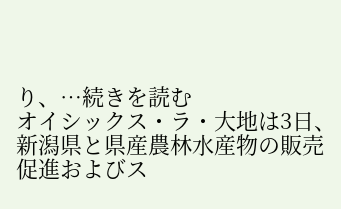り、…続きを読む
オイシックス・ラ・大地は3日、新潟県と県産農林水産物の販売促進およびス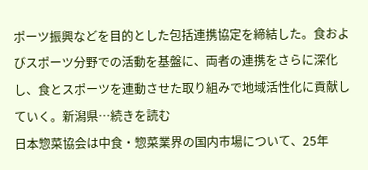ポーツ振興などを目的とした包括連携協定を締結した。食およびスポーツ分野での活動を基盤に、両者の連携をさらに深化し、食とスポーツを連動させた取り組みで地域活性化に貢献していく。新潟県…続きを読む
日本惣菜協会は中食・惣菜業界の国内市場について、25年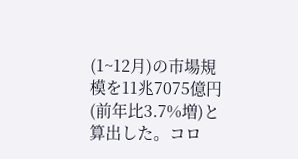(1~12月)の市場規模を11兆7075億円(前年比3.7%増)と算出した。コロ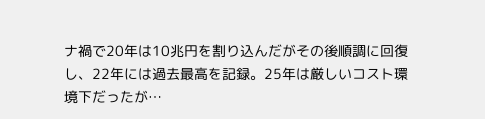ナ禍で20年は10兆円を割り込んだがその後順調に回復し、22年には過去最高を記録。25年は厳しいコスト環境下だったが…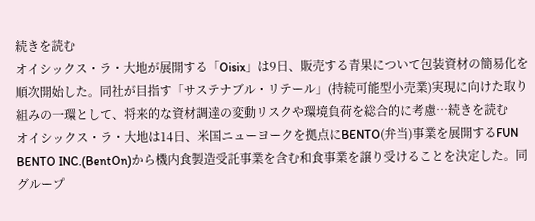続きを読む
オイシックス・ラ・大地が展開する「Oisix」は9日、販売する青果について包装資材の簡易化を順次開始した。同社が目指す「サステナブル・リテール」(持続可能型小売業)実現に向けた取り組みの一環として、将来的な資材調達の変動リスクや環境負荷を総合的に考慮…続きを読む
オイシックス・ラ・大地は14日、米国ニューヨークを拠点にBENTO(弁当)事業を展開するFUN BENTO INC.(BentOn)から機内食製造受託事業を含む和食事業を譲り受けることを決定した。同グループ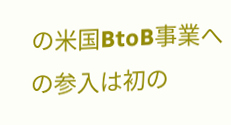の米国BtoB事業への参入は初の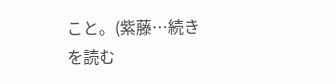こと。(紫藤…続きを読む